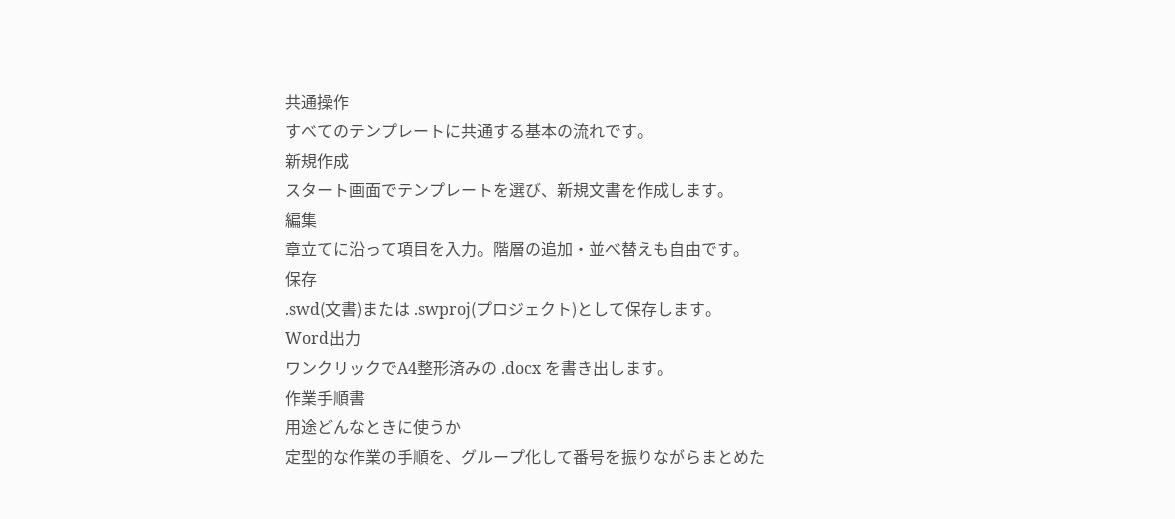共通操作
すべてのテンプレートに共通する基本の流れです。
新規作成
スタート画面でテンプレートを選び、新規文書を作成します。
編集
章立てに沿って項目を入力。階層の追加・並べ替えも自由です。
保存
.swd(文書)または .swproj(プロジェクト)として保存します。
Word出力
ワンクリックでA4整形済みの .docx を書き出します。
作業手順書
用途どんなときに使うか
定型的な作業の手順を、グループ化して番号を振りながらまとめた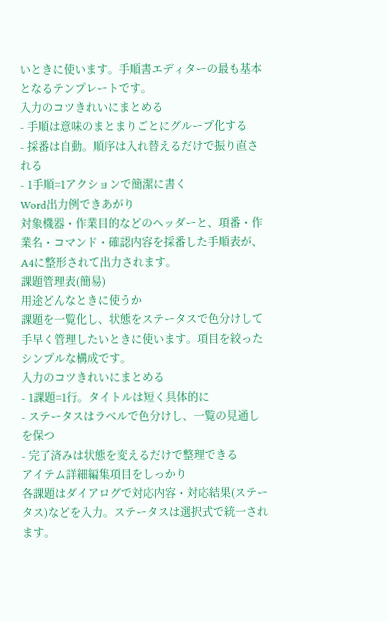いときに使います。手順書エディターの最も基本となるテンプレートです。
入力のコツきれいにまとめる
- 手順は意味のまとまりごとにグループ化する
- 採番は自動。順序は入れ替えるだけで振り直される
- 1手順=1アクションで簡潔に書く
Word出力例できあがり
対象機器・作業目的などのヘッダーと、項番・作業名・コマンド・確認内容を採番した手順表が、A4に整形されて出力されます。
課題管理表(簡易)
用途どんなときに使うか
課題を一覧化し、状態をステータスで色分けして手早く管理したいときに使います。項目を絞ったシンプルな構成です。
入力のコツきれいにまとめる
- 1課題=1行。タイトルは短く具体的に
- ステータスはラベルで色分けし、一覧の見通しを保つ
- 完了済みは状態を変えるだけで整理できる
アイテム詳細編集項目をしっかり
各課題はダイアログで対応内容・対応結果(ステータス)などを入力。ステータスは選択式で統一されます。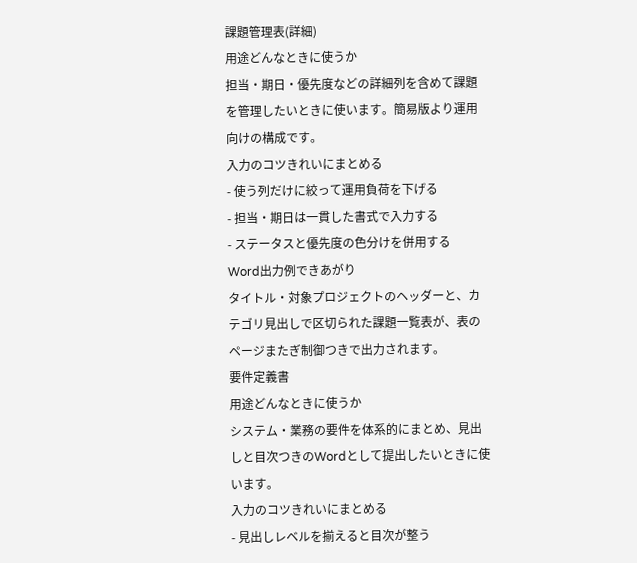課題管理表(詳細)
用途どんなときに使うか
担当・期日・優先度などの詳細列を含めて課題を管理したいときに使います。簡易版より運用向けの構成です。
入力のコツきれいにまとめる
- 使う列だけに絞って運用負荷を下げる
- 担当・期日は一貫した書式で入力する
- ステータスと優先度の色分けを併用する
Word出力例できあがり
タイトル・対象プロジェクトのヘッダーと、カテゴリ見出しで区切られた課題一覧表が、表のページまたぎ制御つきで出力されます。
要件定義書
用途どんなときに使うか
システム・業務の要件を体系的にまとめ、見出しと目次つきのWordとして提出したいときに使います。
入力のコツきれいにまとめる
- 見出しレベルを揃えると目次が整う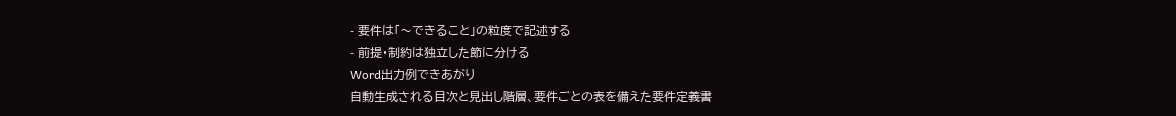- 要件は「〜できること」の粒度で記述する
- 前提・制約は独立した節に分ける
Word出力例できあがり
自動生成される目次と見出し階層、要件ごとの表を備えた要件定義書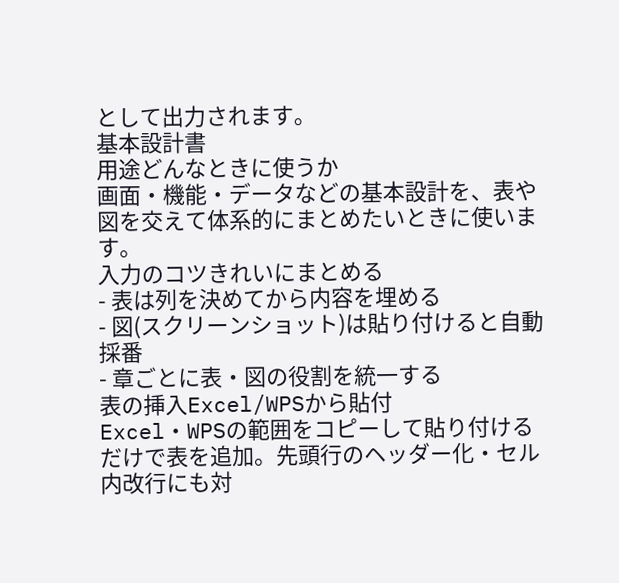として出力されます。
基本設計書
用途どんなときに使うか
画面・機能・データなどの基本設計を、表や図を交えて体系的にまとめたいときに使います。
入力のコツきれいにまとめる
- 表は列を決めてから内容を埋める
- 図(スクリーンショット)は貼り付けると自動採番
- 章ごとに表・図の役割を統一する
表の挿入Excel/WPSから貼付
Excel・WPSの範囲をコピーして貼り付けるだけで表を追加。先頭行のヘッダー化・セル内改行にも対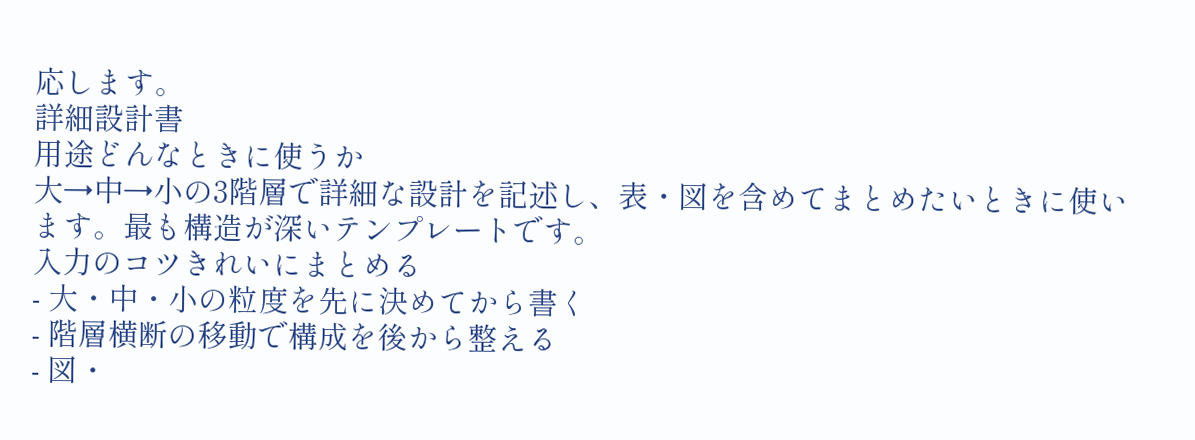応します。
詳細設計書
用途どんなときに使うか
大→中→小の3階層で詳細な設計を記述し、表・図を含めてまとめたいときに使います。最も構造が深いテンプレートです。
入力のコツきれいにまとめる
- 大・中・小の粒度を先に決めてから書く
- 階層横断の移動で構成を後から整える
- 図・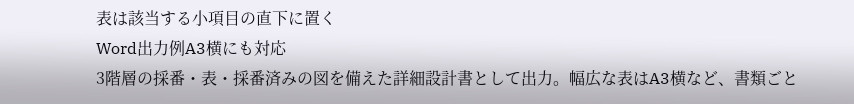表は該当する小項目の直下に置く
Word出力例A3横にも対応
3階層の採番・表・採番済みの図を備えた詳細設計書として出力。幅広な表はA3横など、書類ごと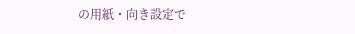の用紙・向き設定で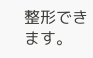整形できます。